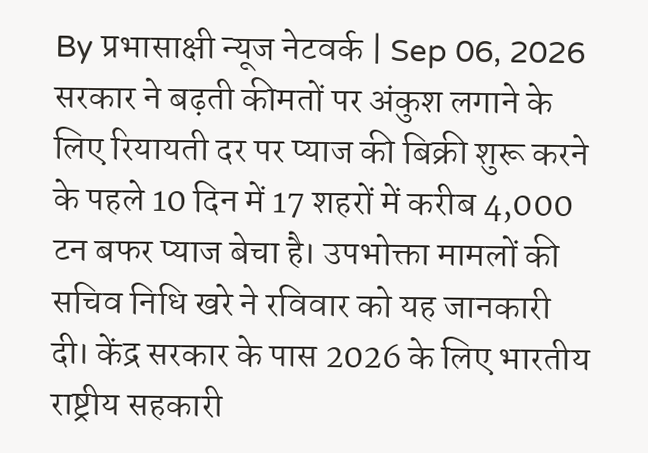By प्रभासाक्षी न्यूज नेटवर्क | Sep 06, 2026
सरकार ने बढ़ती कीमतों पर अंकुश लगाने के लिए रियायती दर पर प्याज की बिक्री शुरू करने के पहले 10 दिन में 17 शहरों में करीब 4,000 टन बफर प्याज बेचा है। उपभोक्ता मामलों की सचिव निधि खरे ने रविवार को यह जानकारी दी। केंद्र सरकार के पास 2026 के लिए भारतीय राष्ट्रीय सहकारी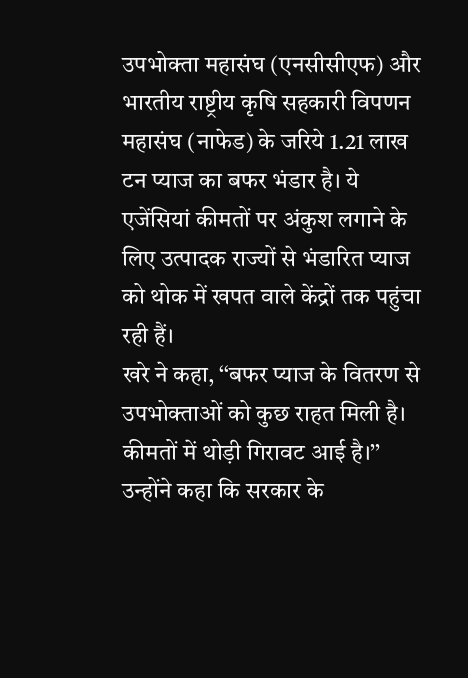उपभोक्ता महासंघ (एनसीसीएफ) और भारतीय राष्ट्रीय कृषि सहकारी विपणन महासंघ (नाफेड) के जरिये 1.21 लाख टन प्याज का बफर भंडार है। ये एजेंसियां कीमतों पर अंकुश लगाने के लिए उत्पादक राज्यों से भंडारित प्याज को थोक में खपत वाले केंद्रों तक पहुंचा रही हैं।
खरे ने कहा, ‘‘बफर प्याज के वितरण से उपभोक्ताओं को कुछ राहत मिली है। कीमतों में थोड़ी गिरावट आई है।’’ उन्होंने कहा कि सरकार के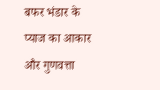बफर भंडार के प्याज का आकार और गुणवत्ता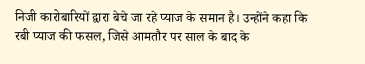निजी कारोबारियों द्वारा बेचे जा रहे प्याज के समान है। उन्होंने कहा कि रबी प्याज की फसल, जिसे आमतौर पर साल के बाद के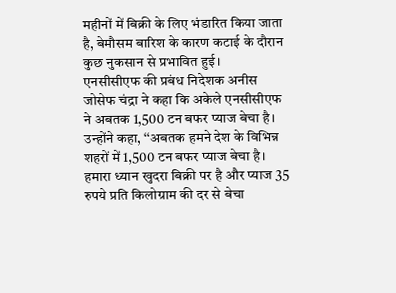महीनों में बिक्री के लिए भंडारित किया जाता है, बेमौसम बारिश के कारण कटाई के दौरान कुछ नुकसान से प्रभावित हुई।
एनसीसीएफ की प्रबंध निदेशक अनीस जोसेफ चंद्रा ने कहा कि अकेले एनसीसीएफ ने अबतक 1,500 टन बफर प्याज बेचा है। उन्होंने कहा, ‘‘अबतक हमने देश के विभिन्न शहरों में 1,500 टन बफर प्याज बेचा है। हमारा ध्यान खुदरा बिक्री पर है और प्याज 35 रुपये प्रति किलोग्राम की दर से बेचा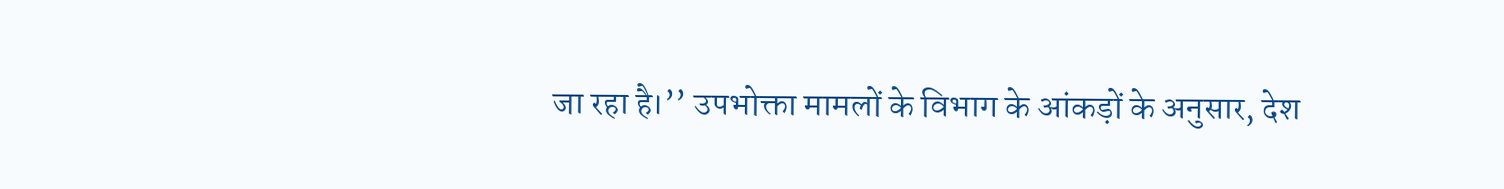जा रहा है।’’ उपभोक्ता मामलों के विभाग के आंकड़ों के अनुसार, देश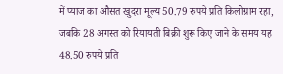में प्याज का औसत खुदरा मूल्य 50.79 रुपये प्रति किलोग्राम रहा, जबकि 28 अगस्त को रियायती बिक्री शुरू किए जाने के समय यह 48.50 रुपये प्रति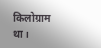किलोग्राम था।